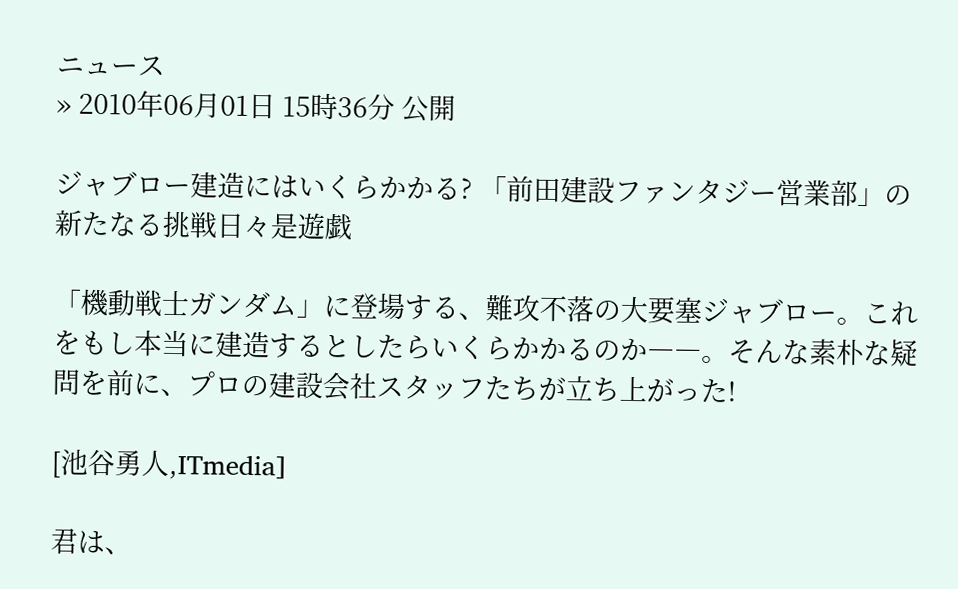ニュース
» 2010年06月01日 15時36分 公開

ジャブロー建造にはいくらかかる? 「前田建設ファンタジー営業部」の新たなる挑戦日々是遊戯

「機動戦士ガンダム」に登場する、難攻不落の大要塞ジャブロー。これをもし本当に建造するとしたらいくらかかるのか――。そんな素朴な疑問を前に、プロの建設会社スタッフたちが立ち上がった!

[池谷勇人,ITmedia]

君は、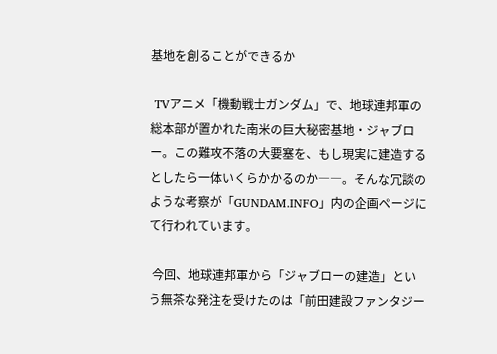基地を創ることができるか

 TVアニメ「機動戦士ガンダム」で、地球連邦軍の総本部が置かれた南米の巨大秘密基地・ジャブロー。この難攻不落の大要塞を、もし現実に建造するとしたら一体いくらかかるのか――。そんな冗談のような考察が「GUNDAM.INFO」内の企画ページにて行われています。

 今回、地球連邦軍から「ジャブローの建造」という無茶な発注を受けたのは「前田建設ファンタジー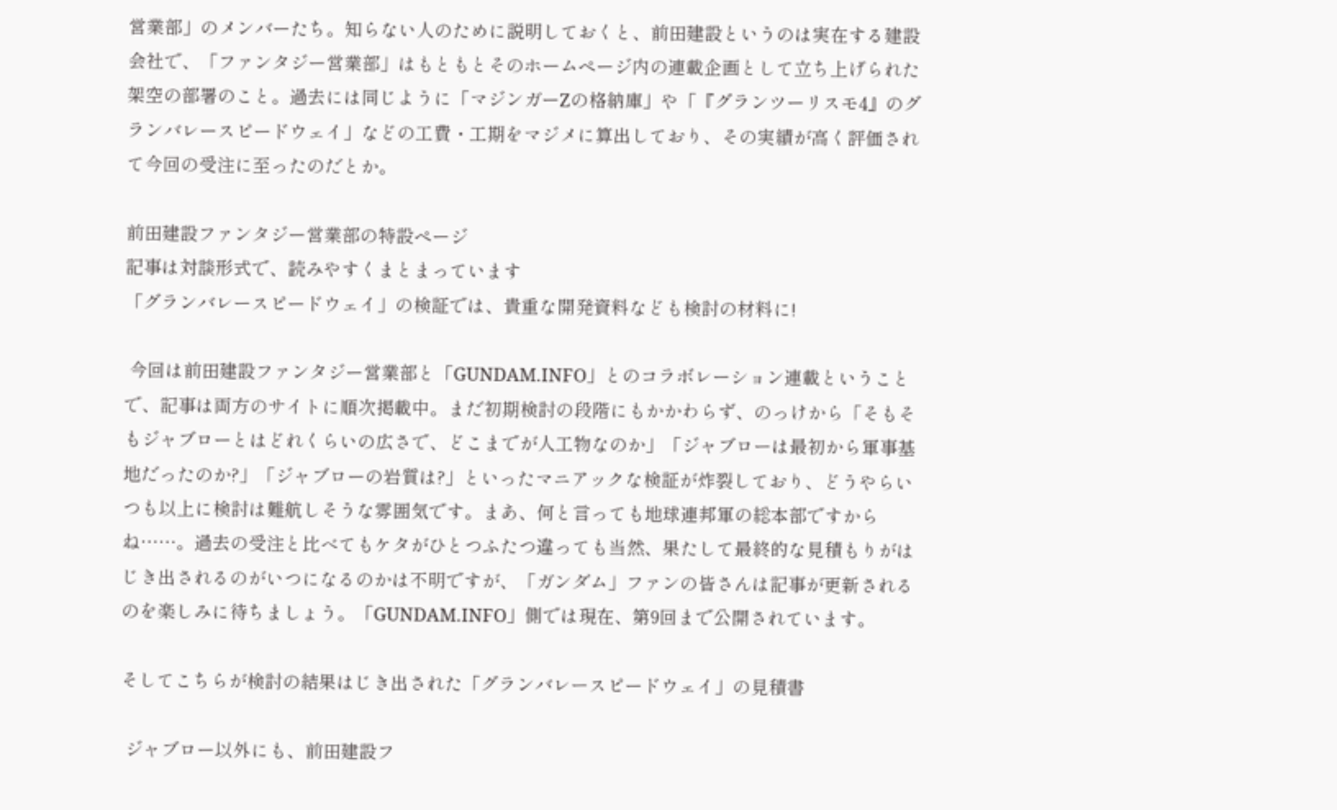営業部」のメンバーたち。知らない人のために説明しておくと、前田建設というのは実在する建設会社で、「ファンタジー営業部」はもともとそのホームページ内の連載企画として立ち上げられた架空の部署のこと。過去には同じように「マジンガーZの格納庫」や「『グランツーリスモ4』のグランバレースピードウェイ」などの工費・工期をマジメに算出しており、その実績が高く評価されて今回の受注に至ったのだとか。

前田建設ファンタジー営業部の特設ページ
記事は対談形式で、読みやすくまとまっています
「グランバレースピードウェイ」の検証では、貴重な開発資料なども検討の材料に!

 今回は前田建設ファンタジー営業部と「GUNDAM.INFO」とのコラボレーション連載ということで、記事は両方のサイトに順次掲載中。まだ初期検討の段階にもかかわらず、のっけから「そもそもジャブローとはどれくらいの広さで、どこまでが人工物なのか」「ジャブローは最初から軍事基地だったのか?」「ジャブローの岩質は?」といったマニアックな検証が炸裂しており、どうやらいつも以上に検討は難航しそうな雰囲気です。まあ、何と言っても地球連邦軍の総本部ですからね……。過去の受注と比べてもケタがひとつふたつ違っても当然、果たして最終的な見積もりがはじき出されるのがいつになるのかは不明ですが、「ガンダム」ファンの皆さんは記事が更新されるのを楽しみに待ちましょう。「GUNDAM.INFO」側では現在、第9回まで公開されています。

そしてこちらが検討の結果はじき出された「グランバレースピードウェイ」の見積書

 ジャブロー以外にも、前田建設フ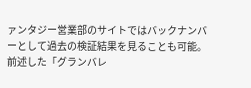ァンタジー営業部のサイトではバックナンバーとして過去の検証結果を見ることも可能。前述した「グランバレ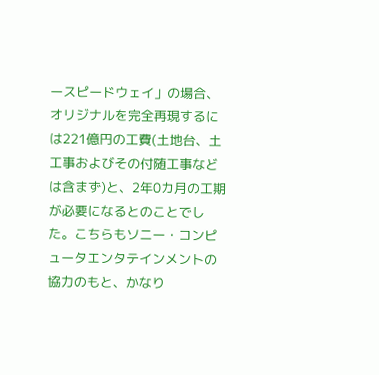ースピードウェイ」の場合、オリジナルを完全再現するには221億円の工費(土地台、土工事およびその付随工事などは含まず)と、2年0カ月の工期が必要になるとのことでした。こちらもソニー・コンピュータエンタテインメントの協力のもと、かなり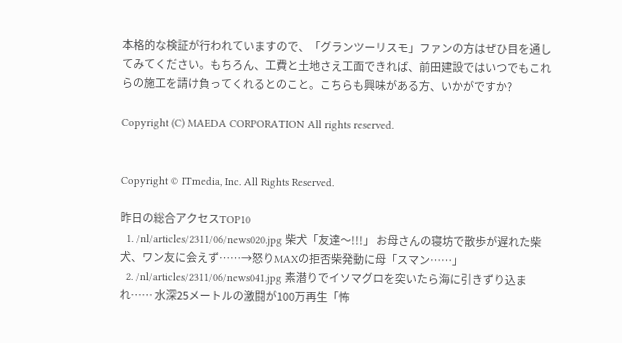本格的な検証が行われていますので、「グランツーリスモ」ファンの方はぜひ目を通してみてください。もちろん、工費と土地さえ工面できれば、前田建設ではいつでもこれらの施工を請け負ってくれるとのこと。こちらも興味がある方、いかがですか?

Copyright (C) MAEDA CORPORATION All rights reserved.


Copyright © ITmedia, Inc. All Rights Reserved.

昨日の総合アクセスTOP10
  1. /nl/articles/2311/06/news020.jpg 柴犬「友達〜!!!」 お母さんの寝坊で散歩が遅れた柴犬、ワン友に会えず……→怒りMAXの拒否柴発動に母「スマン……」
  2. /nl/articles/2311/06/news041.jpg 素潜りでイソマグロを突いたら海に引きずり込まれ…… 水深25メートルの激闘が100万再生「怖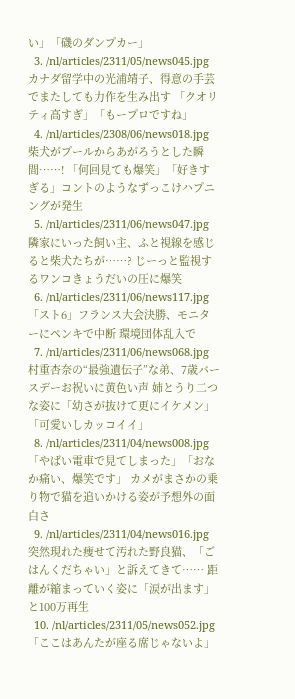い」「磯のダンプカー」
  3. /nl/articles/2311/05/news045.jpg カナダ留学中の光浦靖子、得意の手芸でまたしても力作を生み出す 「クオリティ高すぎ」「もープロですね」
  4. /nl/articles/2308/06/news018.jpg 柴犬がプールからあがろうとした瞬間……! 「何回見ても爆笑」「好きすぎる」コントのようなずっこけハプニングが発生
  5. /nl/articles/2311/06/news047.jpg 隣家にいった飼い主、ふと視線を感じると柴犬たちが……? じーっと監視するワンコきょうだいの圧に爆笑
  6. /nl/articles/2311/06/news117.jpg 「スト6」フランス大会決勝、モニターにペンキで中断 環境団体乱入で
  7. /nl/articles/2311/06/news068.jpg 村重杏奈の“最強遺伝子”な弟、7歳バースデーお祝いに黄色い声 姉とうり二つな姿に「幼さが抜けて更にイケメン」「可愛いしカッコイイ」
  8. /nl/articles/2311/04/news008.jpg 「やばい電車で見てしまった」「おなか痛い、爆笑です」 カメがまさかの乗り物で猫を追いかける姿が予想外の面白さ
  9. /nl/articles/2311/04/news016.jpg 突然現れた痩せて汚れた野良猫、「ごはんくだちゃい」と訴えてきて…… 距離が縮まっていく姿に「涙が出ます」と100万再生
  10. /nl/articles/2311/05/news052.jpg 「ここはあんたが座る席じゃないよ」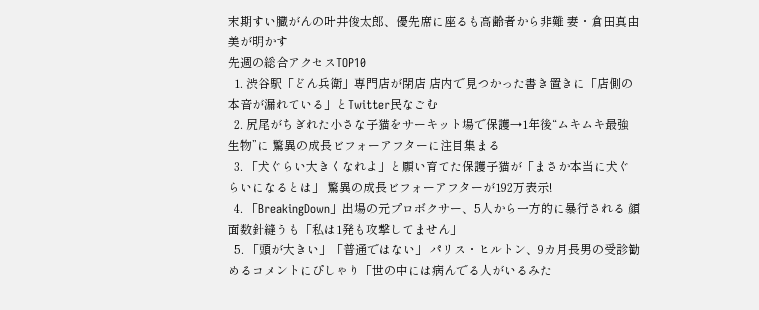末期すい臓がんの叶井俊太郎、優先席に座るも高齢者から非難 妻・倉田真由美が明かす
先週の総合アクセスTOP10
  1. 渋谷駅「どん兵衛」専門店が閉店 店内で見つかった書き置きに「店側の本音が漏れている」とTwitter民なごむ
  2. 尻尾がちぎれた小さな子猫をサーキット場で保護→1年後“ムキムキ最強生物”に 驚異の成長ビフォーアフターに注目集まる
  3. 「犬ぐらい大きくなれよ」と願い育てた保護子猫が「まさか本当に犬ぐらいになるとは」 驚異の成長ビフォーアフターが192万表示!
  4. 「BreakingDown」出場の元プロボクサー、5人から一方的に暴行される 顔面数針縫うも「私は1発も攻撃してません」
  5. 「頭が大きい」「普通ではない」 パリス・ヒルトン、9カ月長男の受診勧めるコメントにぴしゃり「世の中には病んでる人がいるみた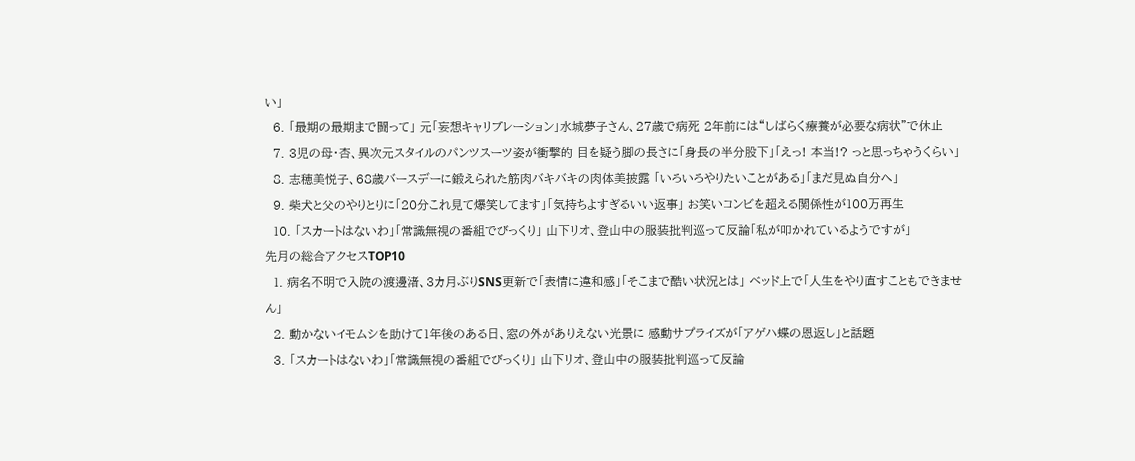い」
  6. 「最期の最期まで闘って」 元「妄想キャリブレーション」水城夢子さん、27歳で病死 2年前には“しばらく療養が必要な病状”で休止
  7. 3児の母・杏、異次元スタイルのパンツスーツ姿が衝撃的 目を疑う脚の長さに「身長の半分股下」「えっ! 本当!? っと思っちゃうくらい」
  8. 志穂美悦子、68歳バースデーに鍛えられた筋肉バキバキの肉体美披露 「いろいろやりたいことがある」「まだ見ぬ自分へ」
  9. 柴犬と父のやりとりに「20分これ見て爆笑してます」「気持ちよすぎるいい返事」 お笑いコンビを超える関係性が100万再生
  10. 「スカートはないわ」「常識無視の番組でびっくり」 山下リオ、登山中の服装批判巡って反論「私が叩かれているようですが」
先月の総合アクセスTOP10
  1. 病名不明で入院の渡邊渚、3カ月ぶりSNS更新で「表情に違和感」「そこまで酷い状況とは」 ベッド上で「人生をやり直すこともできません」
  2. 動かないイモムシを助けて1年後のある日、窓の外がありえない光景に 感動サプライズが「アゲハ蝶の恩返し」と話題
  3. 「スカートはないわ」「常識無視の番組でびっくり」 山下リオ、登山中の服装批判巡って反論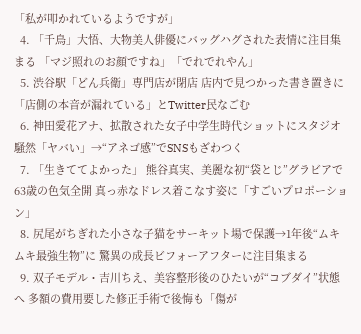「私が叩かれているようですが」
  4. 「千鳥」大悟、大物美人俳優にバッグハグされた表情に注目集まる 「マジ照れのお顔ですね」「でれでれやん」
  5. 渋谷駅「どん兵衛」専門店が閉店 店内で見つかった書き置きに「店側の本音が漏れている」とTwitter民なごむ
  6. 神田愛花アナ、拡散された女子中学生時代ショットにスタジオ騒然「ヤバい」→“アネゴ感”でSNSもざわつく
  7. 「生きててよかった」 熊谷真実、美麗な初“袋とじ”グラビアで63歳の色気全開 真っ赤なドレス着こなす姿に「すごいプロポーション」
  8. 尻尾がちぎれた小さな子猫をサーキット場で保護→1年後“ムキムキ最強生物”に 驚異の成長ビフォーアフターに注目集まる
  9. 双子モデル・吉川ちえ、美容整形後のひたいが“コブダイ”状態へ 多額の費用要した修正手術で後悔も「傷が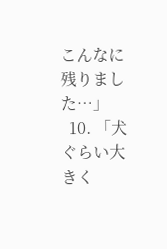こんなに残りました…」
  10. 「犬ぐらい大きく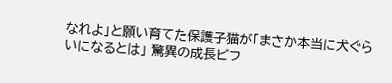なれよ」と願い育てた保護子猫が「まさか本当に犬ぐらいになるとは」 驚異の成長ビフ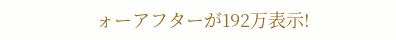ォーアフターが192万表示!